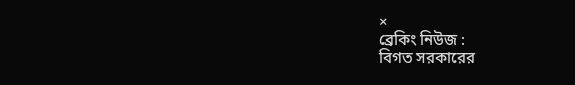×
ব্রেকিং নিউজ :
বিগত সরকারের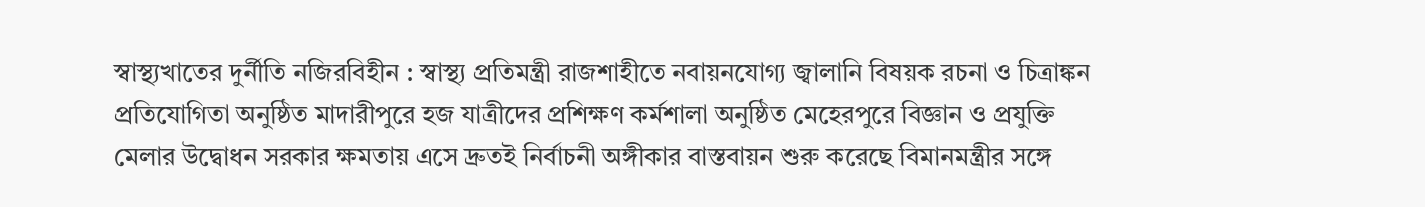স্বাস্থ্যখাতের দুর্নীতি নজিরবিহীন : স্বাস্থ্য প্রতিমন্ত্রী রাজশাহীতে নবায়নযোগ্য জ্বালানি বিষয়ক রচনা ও চিত্রাঙ্কন প্রতিযোগিতা অনুষ্ঠিত মাদারীপুরে হজ যাত্রীদের প্রশিক্ষণ কর্মশালা অনুষ্ঠিত মেহেরপুরে বিজ্ঞান ও প্রযুক্তি মেলার উদ্বোধন সরকার ক্ষমতায় এসে দ্রুতই নির্বাচনী অঙ্গীকার বাস্তবায়ন শুরু করেছে বিমানমন্ত্রীর সঙ্গে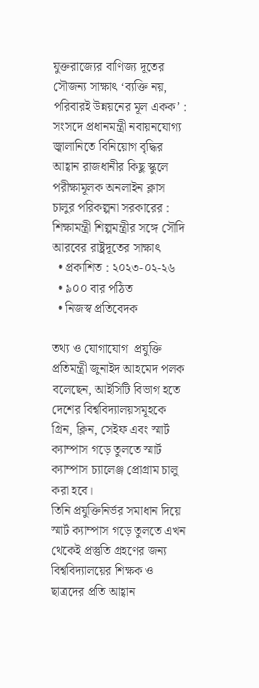যুক্তরাজ্যের বাণিজ্য দূতের সৌজন্য সাক্ষাৎ ‘ব্যক্তি নয়, পরিবারই উন্নয়নের মূল একক’ : সংসদে প্রধানমন্ত্রী নবায়নযোগ্য জ্বালানিতে বিনিয়োগ বৃদ্ধির আহ্বান রাজধানীর কিছু স্কুলে পরীক্ষামূলক অনলাইন ক্লাস চালুর পরিকল্পনা সরকারের : শিক্ষামন্ত্রী শিল্পমন্ত্রীর সঙ্গে সৌদি আরবের রাষ্ট্রদূতের সাক্ষাৎ
  • প্রকাশিত : ২০২৩-০২-২৬
  • ৯০০ বার পঠিত
  • নিজস্ব প্রতিবেদক

তথ্য ও যোগাযোগ  প্রযুক্তি  প্রতিমন্ত্রী জুনাইদ আহমেদ পলক বলেছেন, আইসিটি বিভাগ হতে দেশের বিশ্ববিদ্যালয়সমূহকে গ্রিন, ক্লিন, সেইফ এবং স্মার্ট ক্যাম্পাস গড়ে তুলতে স্মার্ট ক্যাম্পাস চ্যালেঞ্জ প্রোগ্রাম চালু করা হবে।
তিনি প্রযুক্তিনির্ভর সমাধান দিয়ে স্মার্ট ক্যাম্পাস গড়ে তুলতে এখন থেকেই প্রস্তুতি গ্রহণের জন্য বিশ্ববিদ্যালয়ের শিক্ষক ও ছাত্রদের প্রতি আহ্বান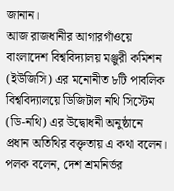জানান।
আজ রাজধানীর আগারগাঁওয়ে বাংলাদেশ বিশ্ববিদ্যালয় মঞ্জুরী কমিশন (ইউজিসি) এর মনোনীত ৮টি পাবলিক বিশ্ববিদ্যালয়ে ডিজিটাল নথি সিস্টেম (ডি-নথি) এর উদ্বোধনী অনুষ্ঠানে প্রধান অতিথির বক্তৃতায় এ কথা বলেন।
পলক বলেন, দেশ শ্রমনির্ভর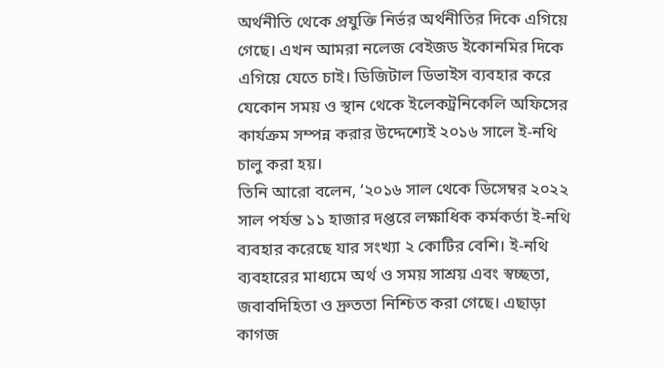অর্থনীতি থেকে প্রযুক্তি নির্ভর অর্থনীতির দিকে এগিয়ে গেছে। এখন আমরা নলেজ বেইজড ইকোনমির দিকে এগিয়ে যেতে চাই। ডিজিটাল ডিভাইস ব্যবহার করে যেকোন সময় ও স্থান থেকে ইলেকট্রনিকেলি অফিসের কার্যক্রম সম্পন্ন করার উদ্দেশ্যেই ২০১৬ সালে ই-নথি চালু করা হয়।
তিনি আরো বলেন, ‘২০১৬ সাল থেকে ডিসেম্বর ২০২২ সাল পর্যন্ত ১১ হাজার দপ্তরে লক্ষাধিক কর্মকর্তা ই-নথি ব্যবহার করেছে যার সংখ্যা ২ কোটির বেশি। ই-নথি ব্যবহারের মাধ্যমে অর্থ ও সময় সাশ্রয় এবং স্বচ্ছতা, জবাবদিহিতা ও দ্রুততা নিশ্চিত করা গেছে। এছাড়া কাগজ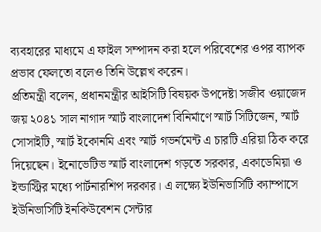ব্যবহারের মাধ্যমে এ ফাইল সম্পাদন করা হলে পরিবেশের ওপর ব্যাপক প্রভাব ফেলতো বলেও তিনি উল্লেখ করেন।
প্রতিমন্ত্রী বলেন, প্রধানমন্ত্রীর আইসিটি বিষয়ক উপদেষ্টা সজীব ওয়াজেদ জয় ২০৪১ সাল নাগাদ স্মার্ট বাংলাদেশ বিনির্মাণে স্মার্ট সিটিজেন, স্মার্ট সোসাইটি, স্মার্ট ইকোনমি এবং স্মার্ট গভর্নমেন্ট এ চারটি এরিয়া ঠিক করে দিয়েছেন। ইনোভেটিভ স্মার্ট বাংলাদেশ গড়তে সরকার, একাডেমিয়া ও ইন্ডাস্ট্রির মধ্যে পার্টনারশিপ দরকার। এ লক্ষ্যে ইউনিভার্সিটি ক্যাম্পাসে ইউনিভার্সিটি ইনকিউবেশন সেন্টার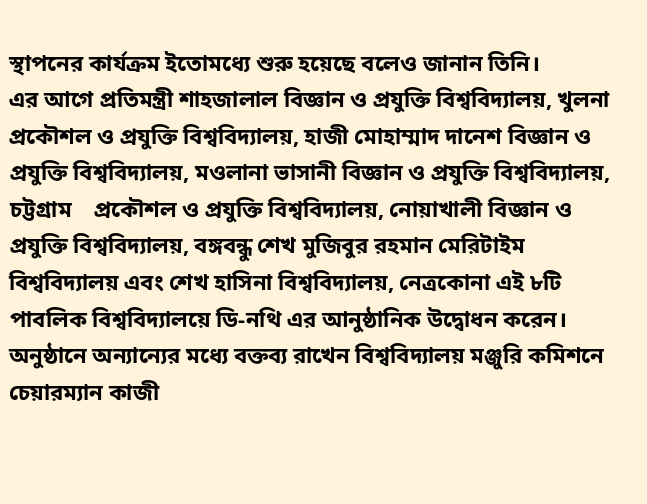স্থাপনের কার্যক্রম ইতোমধ্যে শুরু হয়েছে বলেও জানান তিনি।
এর আগে প্রতিমন্ত্রী শাহজালাল বিজ্ঞান ও প্রযুক্তি বিশ্ববিদ্যালয়, খুলনা প্রকৌশল ও প্রযুক্তি বিশ্ববিদ্যালয়, হাজী মোহাম্মাদ দানেশ বিজ্ঞান ও প্রযুক্তি বিশ্ববিদ্যালয়, মওলানা ভাসানী বিজ্ঞান ও প্রযুক্তি বিশ্ববিদ্যালয়, চট্টগ্রাম    প্রকৌশল ও প্রযুক্তি বিশ্ববিদ্যালয়, নোয়াখালী বিজ্ঞান ও প্রযুক্তি বিশ্ববিদ্যালয়, বঙ্গবন্ধু শেখ মুজিবুর রহমান মেরিটাইম বিশ্ববিদ্যালয় এবং শেখ হাসিনা বিশ্ববিদ্যালয়, নেত্রকোনা এই ৮টি পাবলিক বিশ্ববিদ্যালয়ে ডি-নথি এর আনুষ্ঠানিক উদ্বোধন করেন।
অনুষ্ঠানে অন্যান্যের মধ্যে বক্তব্য রাখেন বিশ্ববিদ্যালয় মঞ্জুরি কমিশনে চেয়ারম্যান কাজী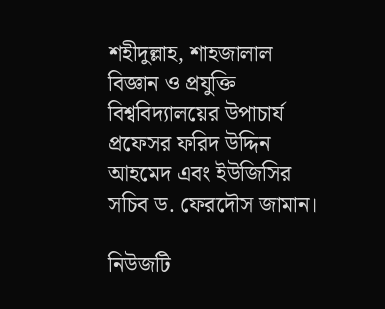শহীদুল্লাহ, শাহজালাল বিজ্ঞান ও প্রযুক্তি বিশ্ববিদ্যালয়ের উপাচার্য প্রফেসর ফরিদ উদ্দিন আহমেদ এবং ইউজিসির সচিব ড. ফেরদৌস জামান।

নিউজটি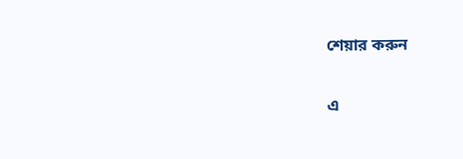শেয়ার করুন

এ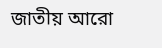জাতীয় আরো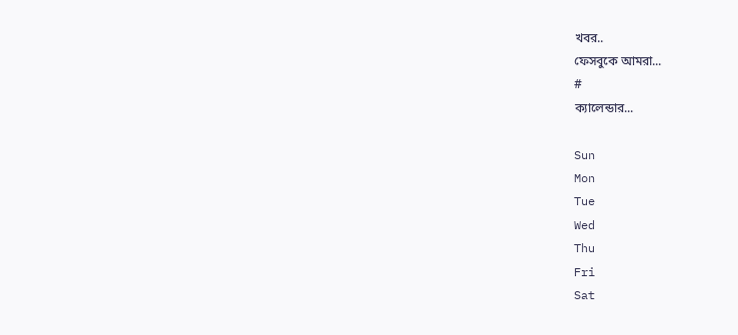খবর..
ফেসবুকে আমরা...
#
ক্যালেন্ডার...

Sun
Mon
Tue
Wed
Thu
Fri
Sat